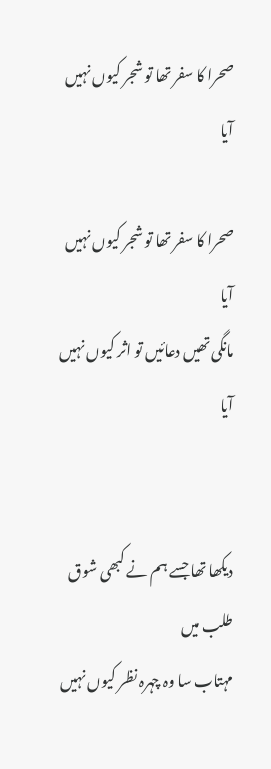صحرا کا سفر تھا تو شجر کیوں نہیں آیا

صحرا کا سفر تھا تو شجر کیوں نہیں آیا
مانگی تھیں دعائیں تو اثر کیوں نہیں آیا


دیکھا تھا جسے ہم نے کبھی شوق طلب میں
مہتاب سا وہ چہرہ نظر کیوں نہیں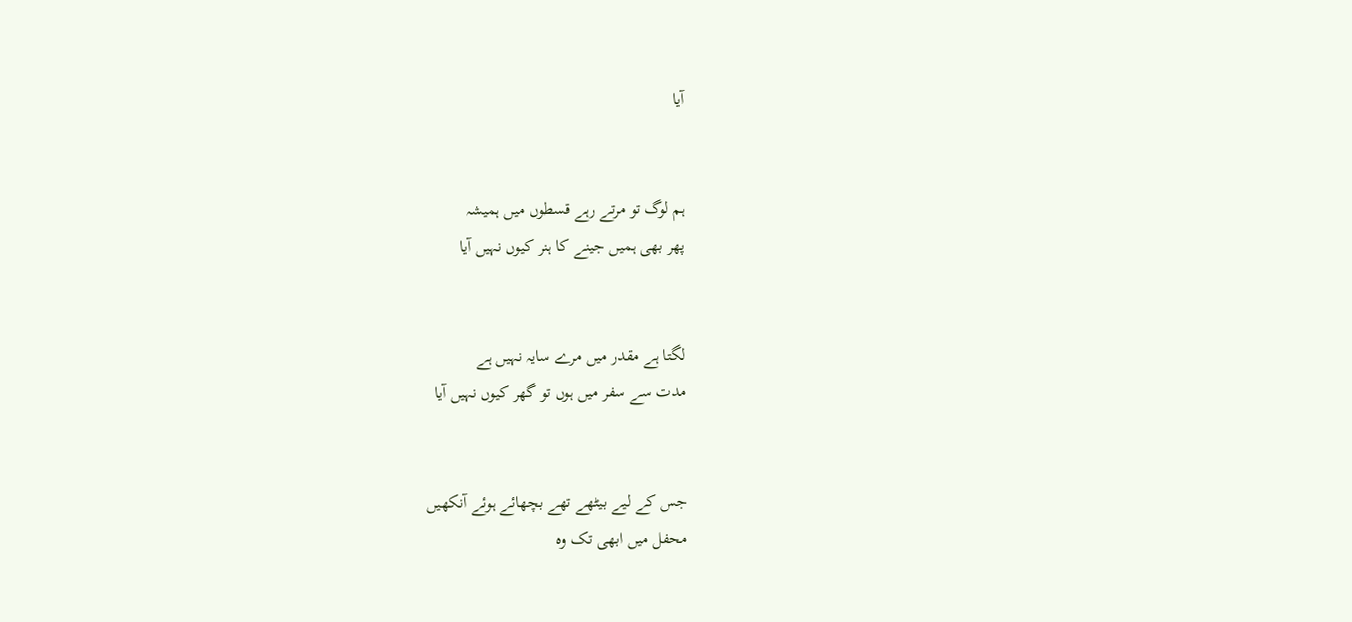آیا


ہم لوگ تو مرتے رہے قسطوں میں ہمیشہ
پھر بھی ہمیں جینے کا ہنر کیوں نہیں آیا


لگتا ہے مقدر میں مرے سایہ نہیں ہے
مدت سے سفر میں ہوں تو گھر کیوں نہیں آیا


جس کے لیے بیٹھے تھے بچھائے ہوئے آنکھیں
محفل میں ابھی تک وہ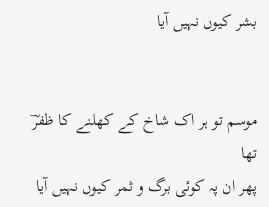بشر کیوں نہیں آیا


موسم تو ہر اک شاخ کے کھلنے کا ظفرؔ تھا
پھر ان پہ کوئی برگ و ثمر کیوں نہیں آیا